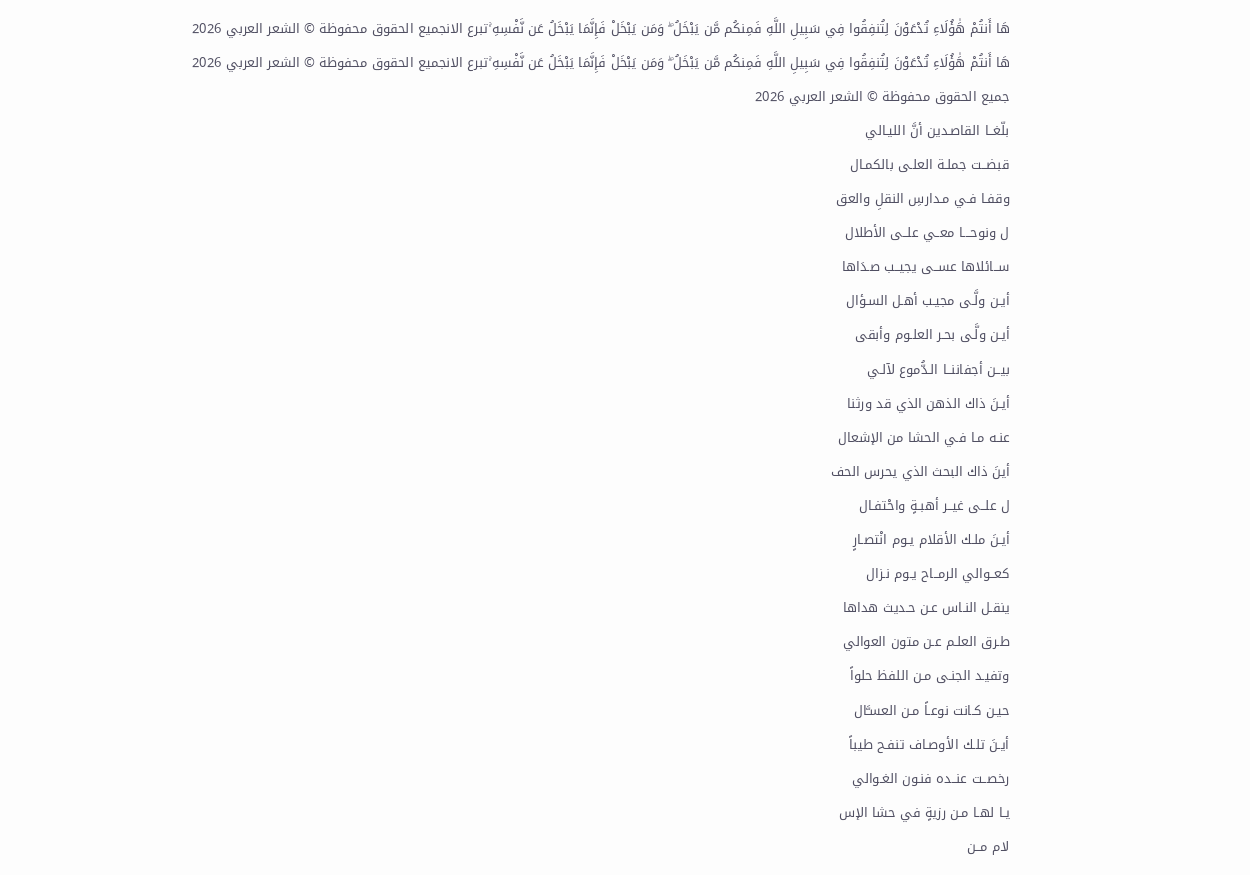هَا أَنتُمْ هَٰؤُلَاءِ تُدْعَوْنَ لِتُنفِقُوا فِي سَبِيلِ اللَّهِ فَمِنكُم مَّن يَبْخَلُ ۖ وَمَن يَبْخَلْ فَإِنَّمَا يَبْخَلُ عَن نَّفْسِهِ ۚتبرع الانجميع الحقوق محفوظة © الشعر العربي 2026
هَا أَنتُمْ هَٰؤُلَاءِ تُدْعَوْنَ لِتُنفِقُوا فِي سَبِيلِ اللَّهِ فَمِنكُم مَّن يَبْخَلُ ۖ وَمَن يَبْخَلْ فَإِنَّمَا يَبْخَلُ عَن نَّفْسِهِ ۚتبرع الانجميع الحقوق محفوظة © الشعر العربي 2026
جميع الحقوق محفوظة © الشعر العربي 2026
بلّغــا القاصـدين أنَّ الليـالي
قبضــت جملـة العلـى بالكمـال
وقفـا فـي مـدارسِ النقلِ والعق
ل ونوحـــا معــي علــى الأطلال
ســائلاها عســى يجيــب صـدَاها
أيـن ولَّـى مجيـب أهـل السـؤال
أيـن ولَّـى بحـر العلـوم وأبقى
بيــن أجفاننــا الـدُّموع لآلـي
أيـنَ ذاك الذهن الذي قد ورثنا
عنـه مـا فـي الحشا من الإشعال
أينَ ذاك البحث الذي يحرس الحف
ل علــى غيــر أهبـةٍ واحْتفـال
أيـنَ ملـك الأقلام يـوم انْتصـارٍ
كعــوالي الرمــاح يـوم نـزال
ينقـل النـاس عـن حـديث هداها
طـرق العلـم عـن متون العوالي
وتفيـد الجنـى مـن اللفظ حلواً
حيـن كـانت نوعـاً مـن العسـَّال
أيـنَ تلـك الأوصـاف تنفـح طيباً
رخصــت عنــده فنـون الغـوالي
يـا لهـا مـن رزيةٍ في حشا الإس
لام مــن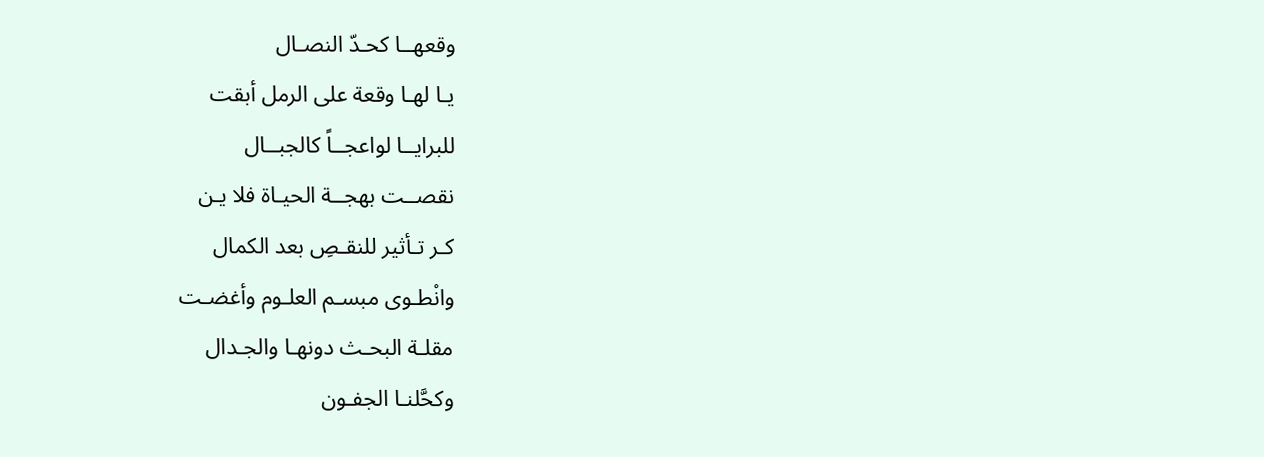وقعهــا كحـدّ النصـال
يـا لهـا وقعة على الرمل أبقت
للبرايــا لواعجــاً كالجبــال
نقصــت بهجــة الحيـاة فلا يـن
كـر تـأثير للنقـصِ بعد الكمال
وانْطـوى مبسـم العلـوم وأغضـت
مقلـة البحـث دونهـا والجـدال
وكحَّلنـا الجفـون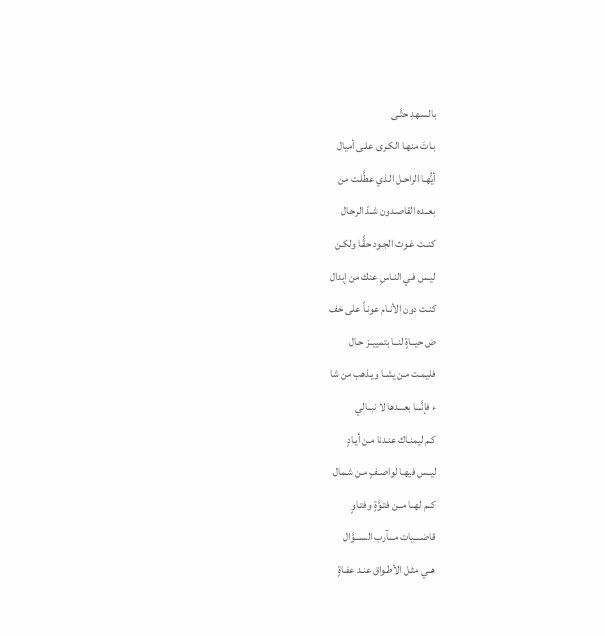بالسـهدِ حتَّـى
بـاتَ منهـا الكـرى علـى أميال
أيُّهـا الراحـل الـذي عطَّلـت من
بعــده القاصـدون شـدّ الرحـال
كنــت غـوث الجـود حقًّـا ولكـن
ليـس فـي النـاسِ عنك من إبدال
كنـت دون الأنـام عونـاً على خف
ض حيــاةٍ لنــا بتمييــز حـال
فليمـت مـن يشـا ويـذهب من شا
ء فإنَّـــا بعـــدها لا نبــالي
كـم ليمنـاك عنـدنا مـن أيـادٍ
ليــس فيهـا لواصـفٍ مـن شـمال
كــم لهــا مــن فتـوَّةٍ وفتـاوٍ
قاضــــيات مـــآرب الســـوَّال
هــي مثـل الأطـواق عنـد عفـاةٍ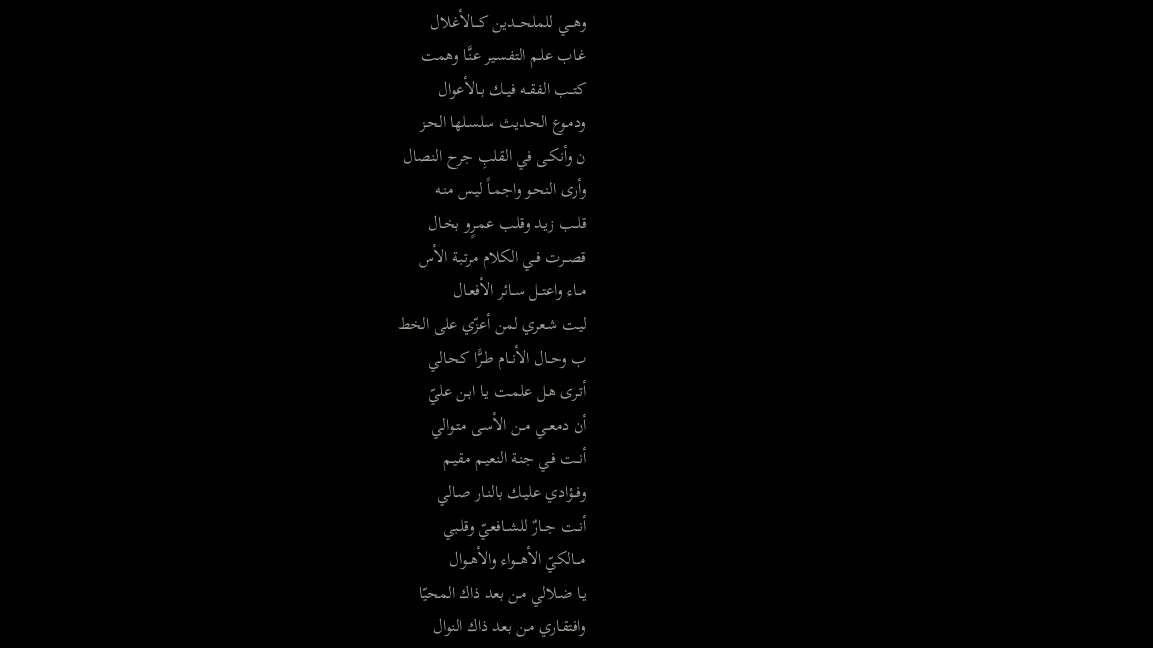وهـــي للملحـــدين كـــالأغلال
غـاب علـم التفسـير عنَّـا وهمت
كتــب الفقــه فيــك بـالأعوال
ودمـوع الحـديث سلسـلها الحـز
ن وأنكـى في القلبِ جرح النصال
وأرى النحـو واجمـاً ليـس منـه
قلــب زيـد وقلـب عمـرٍو بخـال
قصــرت فــي الكلام مرتبـة الأس
مــاء واعتــل ســائر الأفعـال
ليـت شـعري لمن أعزّي على الخط
ب وحــال الأنــام طـرًّا كحـالي
أتـرى هـل علمـت يـا ابـن عليّ
أن دمعــي مــن الأسـى متـوالي
أنــت فـي جنـة النعيـم مقيـم
وفــؤادي عليـك بالنـار صـالي
أنــت جــارٌ للشــافعيّ وقلـبي
مـــالكيّ الأهـــواء والأهــوال
يـا ضـلالي مـن بعد ذاك المحيّا
وافتقـاري مـن بعد ذاك النوال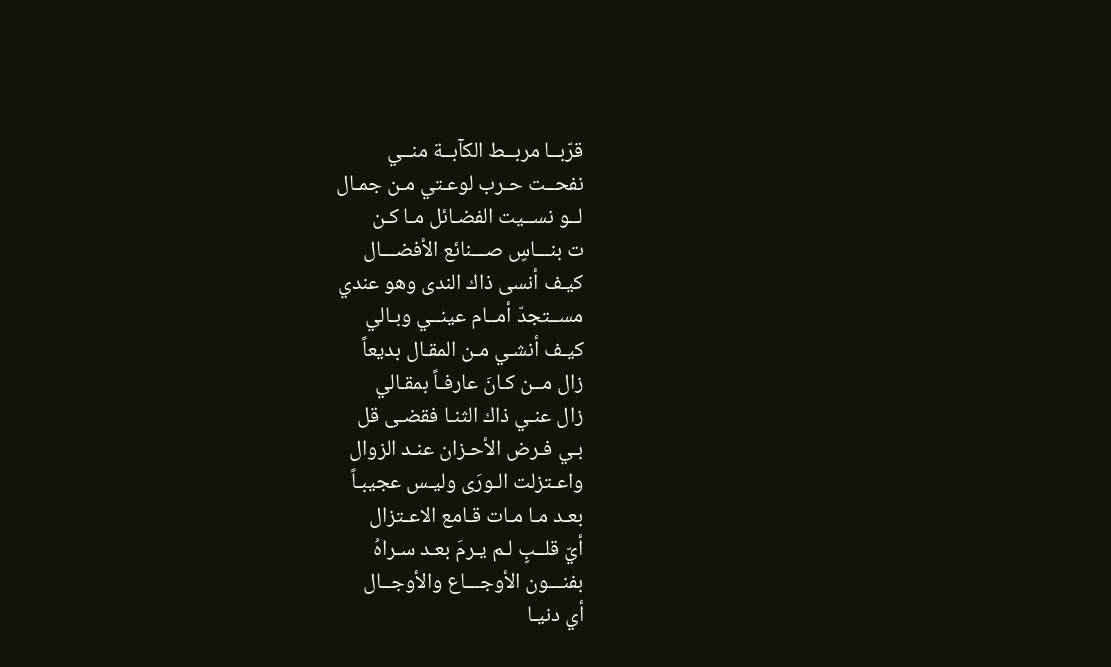قرّبــا مربــط الكآبــة منــي
نفحــت حـرب لوعـتي مـن جمـال
لــو نســيت الفضـائل مـا كـن
ت بنـــاسٍ صـــنائع الأفضـــال
كيـف أنسى ذاك الندى وهو عندي
مســتجدّ أمــام عينــي وبـالي
كيـف أنشـي مـن المقـال بديعاً
زال مــن كـانَ عارفـاً بمقـالي
زال عنـي ذاك الثنـا فقضـى قل
بـي فـرض الأحـزان عنـد الزوال
واعـتزلت الـورَى وليـس عجيبـاً
بعـد مـا مـات قـامع الاعـتزال
أيّ قلــبٍ لـم يـرمَ بعـد سـراهُ
بفنـــون الأوجـــاع والأوجــال
أي دنيـا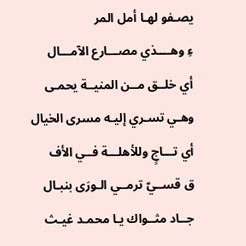يصـفو لهـا أمل المر
ءِ وهــــذي مصـــارع الآمـــال
أي خلــق مــن المنيــة يحمـى
وهـي تسـري إليـه مسرى الخيال
أي تـــاجٍ وللأهلـــة فــي الأف
ق قســيّ ترمــي الـورَى بنبـال
جــاد مثــواك يـا محمـد غيـث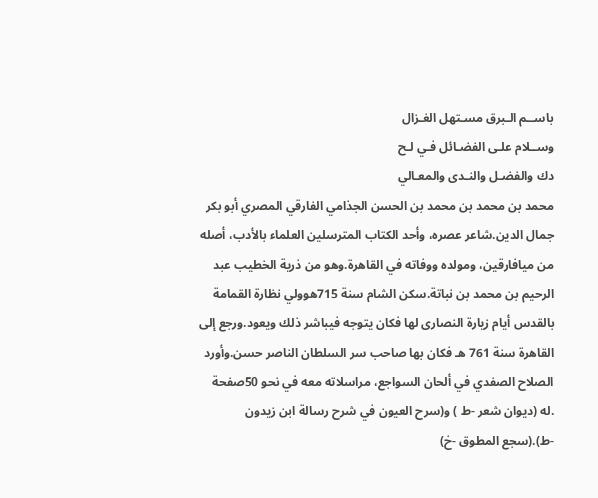باســم الـبرق مسـتهل الغـزال
وســلام علـى الفضـائل فـي لـح
دك والفضـل والنـدى والمعـالي
محمد بن محمد بن محمد بن الحسن الجذامي الفارقي المصري أبو بكر جمال الدين.شاعر عصره، وأحد الكتاب المترسلين العلماء بالأدب، أصله من ميافارقين، ومولده ووفاته في القاهرة.وهو من ذرية الخطيب عبد الرحيم بن محمد بن نباتة.سكن الشام سنة 715هوولي نظارة القمامة بالقدس أيام زيارة النصارى لها فكان يتوجه فيباشر ذلك ويعود.ورجع إلى القاهرة سنة 761 هـ فكان بها صاحب سر السلطان الناصر حسن.وأورد الصلاح الصفدي في ألحان السواجع، مراسلاته معه في نحو 50صفحة .له (ديوان شعر -ط ) و(سرح العيون في شرح رسالة ابن زيدون -ط).(سجع المطوق -خ)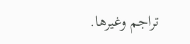تراجم وغيرها.